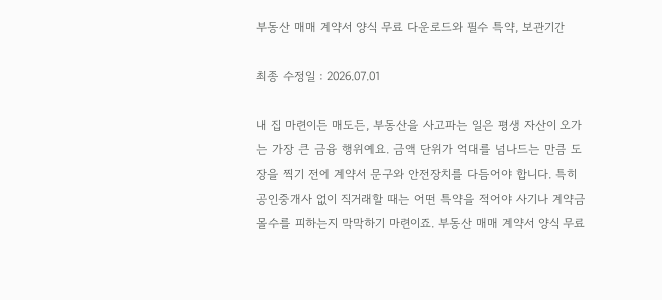부동산 매매 계약서 양식 무료 다운로드와 필수 특약, 보관기간

최종 수정일 : 2026.07.01

내 집 마련이든 매도든, 부동산을 사고파는 일은 평생 자산이 오가는 가장 큰 금융 행위예요. 금액 단위가 억대를 넘나드는 만큼 도장을 찍기 전에 계약서 문구와 안전장치를 다듬어야 합니다. 특히 공인중개사 없이 직거래할 때는 어떤 특약을 적어야 사기나 계약금 몰수를 피하는지 막막하기 마련이죠. 부동산 매매 계약서 양식 무료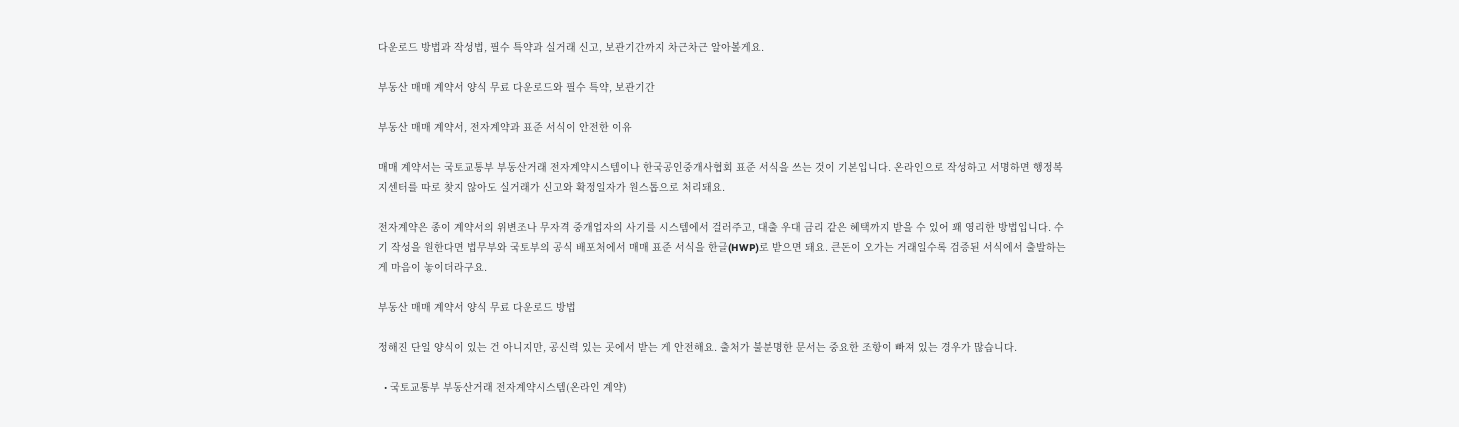다운로드 방법과 작성법, 필수 특약과 실거래 신고, 보관기간까지 차근차근 알아볼게요.

부동산 매매 계약서 양식 무료 다운로드와 필수 특약, 보관기간

부동산 매매 계약서, 전자계약과 표준 서식이 안전한 이유

매매 계약서는 국토교통부 부동산거래 전자계약시스템이나 한국공인중개사협회 표준 서식을 쓰는 것이 기본입니다. 온라인으로 작성하고 서명하면 행정복지센터를 따로 찾지 않아도 실거래가 신고와 확정일자가 원스톱으로 처리돼요.

전자계약은 종이 계약서의 위변조나 무자격 중개업자의 사기를 시스템에서 걸러주고, 대출 우대 금리 같은 혜택까지 받을 수 있어 꽤 영리한 방법입니다. 수기 작성을 원한다면 법무부와 국토부의 공식 배포처에서 매매 표준 서식을 한글(HWP)로 받으면 돼요. 큰돈이 오가는 거래일수록 검증된 서식에서 출발하는 게 마음이 놓이더라구요.

부동산 매매 계약서 양식 무료 다운로드 방법

정해진 단일 양식이 있는 건 아니지만, 공신력 있는 곳에서 받는 게 안전해요. 출처가 불분명한 문서는 중요한 조항이 빠져 있는 경우가 많습니다.

  • 국토교통부 부동산거래 전자계약시스템(온라인 계약)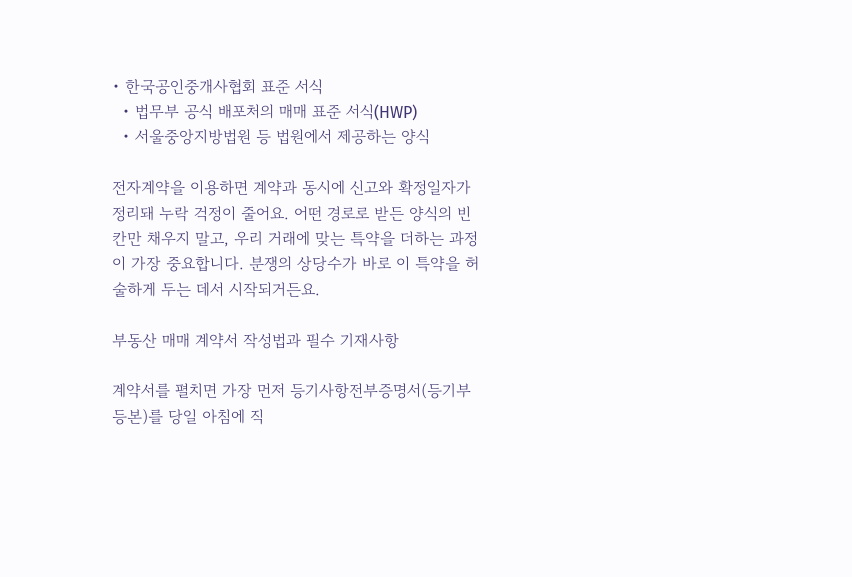• 한국공인중개사협회 표준 서식
  • 법무부 공식 배포처의 매매 표준 서식(HWP)
  • 서울중앙지방법원 등 법원에서 제공하는 양식

전자계약을 이용하면 계약과 동시에 신고와 확정일자가 정리돼 누락 걱정이 줄어요. 어떤 경로로 받든 양식의 빈칸만 채우지 말고, 우리 거래에 맞는 특약을 더하는 과정이 가장 중요합니다. 분쟁의 상당수가 바로 이 특약을 허술하게 두는 데서 시작되거든요.

부동산 매매 계약서 작성법과 필수 기재사항

계약서를 펼치면 가장 먼저 등기사항전부증명서(등기부등본)를 당일 아침에 직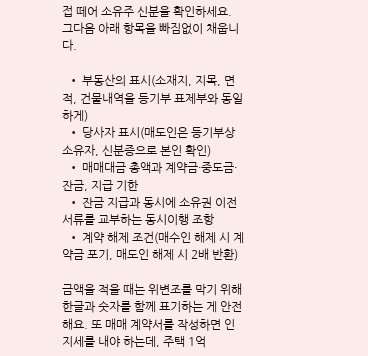접 떼어 소유주 신분을 확인하세요. 그다음 아래 항목을 빠짐없이 채웁니다.

  • 부동산의 표시(소재지, 지목, 면적, 건물내역을 등기부 표제부와 동일하게)
  • 당사자 표시(매도인은 등기부상 소유자, 신분증으로 본인 확인)
  • 매매대금 총액과 계약금·중도금·잔금, 지급 기한
  • 잔금 지급과 동시에 소유권 이전 서류를 교부하는 동시이행 조항
  • 계약 해제 조건(매수인 해제 시 계약금 포기, 매도인 해제 시 2배 반환)

금액을 적을 때는 위변조를 막기 위해 한글과 숫자를 함께 표기하는 게 안전해요. 또 매매 계약서를 작성하면 인지세를 내야 하는데, 주택 1억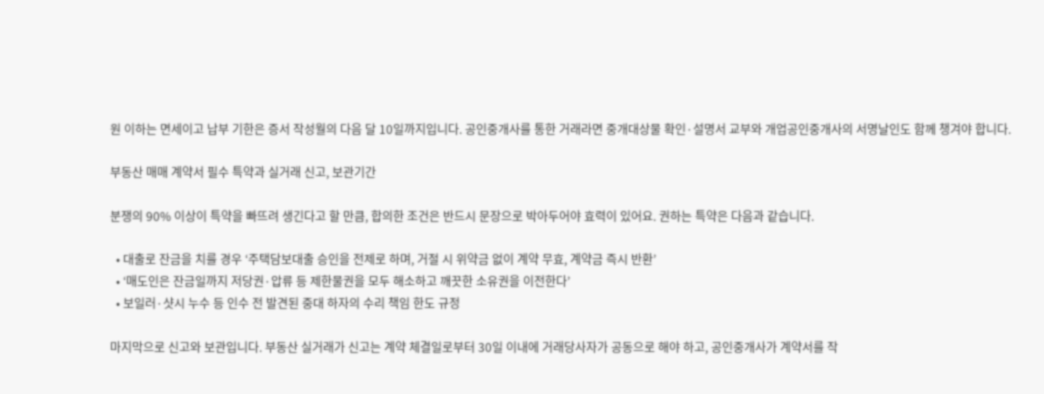원 이하는 면세이고 납부 기한은 증서 작성월의 다음 달 10일까지입니다. 공인중개사를 통한 거래라면 중개대상물 확인·설명서 교부와 개업공인중개사의 서명날인도 함께 챙겨야 합니다.

부동산 매매 계약서 필수 특약과 실거래 신고, 보관기간

분쟁의 90% 이상이 특약을 빠뜨려 생긴다고 할 만큼, 합의한 조건은 반드시 문장으로 박아두어야 효력이 있어요. 권하는 특약은 다음과 같습니다.

  • 대출로 잔금을 치를 경우 ‘주택담보대출 승인을 전제로 하며, 거절 시 위약금 없이 계약 무효, 계약금 즉시 반환’
  • ‘매도인은 잔금일까지 저당권·압류 등 제한물권을 모두 해소하고 깨끗한 소유권을 이전한다’
  • 보일러·샷시 누수 등 인수 전 발견된 중대 하자의 수리 책임 한도 규정

마지막으로 신고와 보관입니다. 부동산 실거래가 신고는 계약 체결일로부터 30일 이내에 거래당사자가 공동으로 해야 하고, 공인중개사가 계약서를 작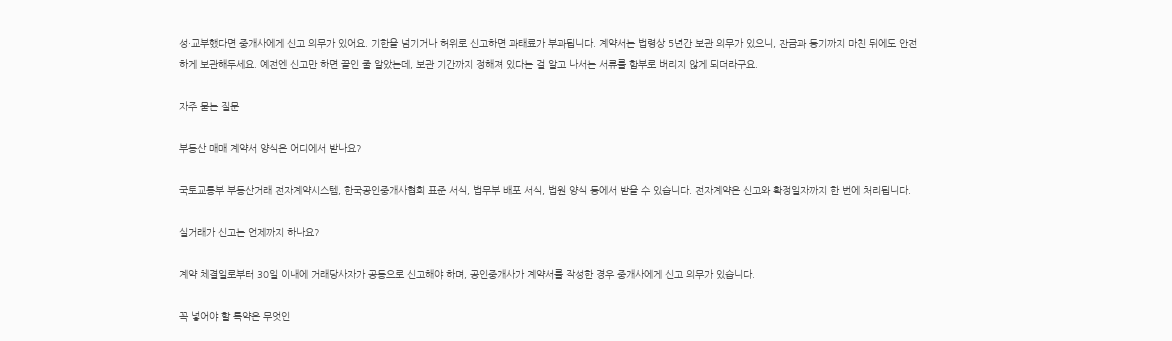성·교부했다면 중개사에게 신고 의무가 있어요. 기한을 넘기거나 허위로 신고하면 과태료가 부과됩니다. 계약서는 법령상 5년간 보관 의무가 있으니, 잔금과 등기까지 마친 뒤에도 안전하게 보관해두세요. 예전엔 신고만 하면 끝인 줄 알았는데, 보관 기간까지 정해져 있다는 걸 알고 나서는 서류를 함부로 버리지 않게 되더라구요.

자주 묻는 질문

부동산 매매 계약서 양식은 어디에서 받나요?

국토교통부 부동산거래 전자계약시스템, 한국공인중개사협회 표준 서식, 법무부 배포 서식, 법원 양식 등에서 받을 수 있습니다. 전자계약은 신고와 확정일자까지 한 번에 처리됩니다.

실거래가 신고는 언제까지 하나요?

계약 체결일로부터 30일 이내에 거래당사자가 공동으로 신고해야 하며, 공인중개사가 계약서를 작성한 경우 중개사에게 신고 의무가 있습니다.

꼭 넣어야 할 특약은 무엇인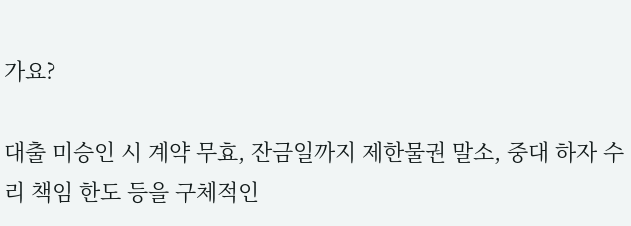가요?

대출 미승인 시 계약 무효, 잔금일까지 제한물권 말소, 중대 하자 수리 책임 한도 등을 구체적인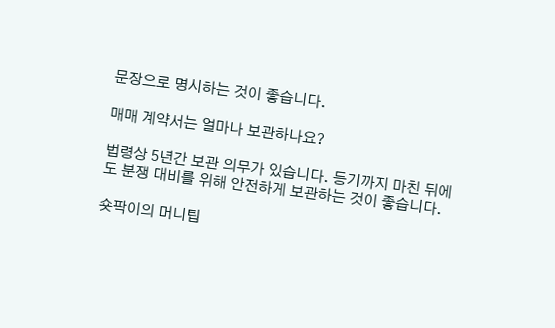문장으로 명시하는 것이 좋습니다.

매매 계약서는 얼마나 보관하나요?

법령상 5년간 보관 의무가 있습니다. 등기까지 마친 뒤에도 분쟁 대비를 위해 안전하게 보관하는 것이 좋습니다.

숏팍이의 머니팁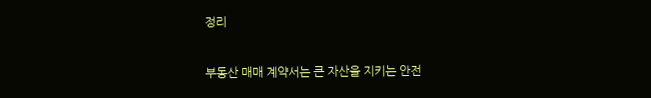정리

부동산 매매 계약서는 큰 자산을 지키는 안전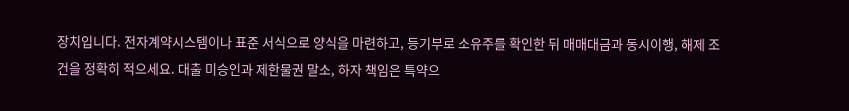장치입니다. 전자계약시스템이나 표준 서식으로 양식을 마련하고, 등기부로 소유주를 확인한 뒤 매매대금과 동시이행, 해제 조건을 정확히 적으세요. 대출 미승인과 제한물권 말소, 하자 책임은 특약으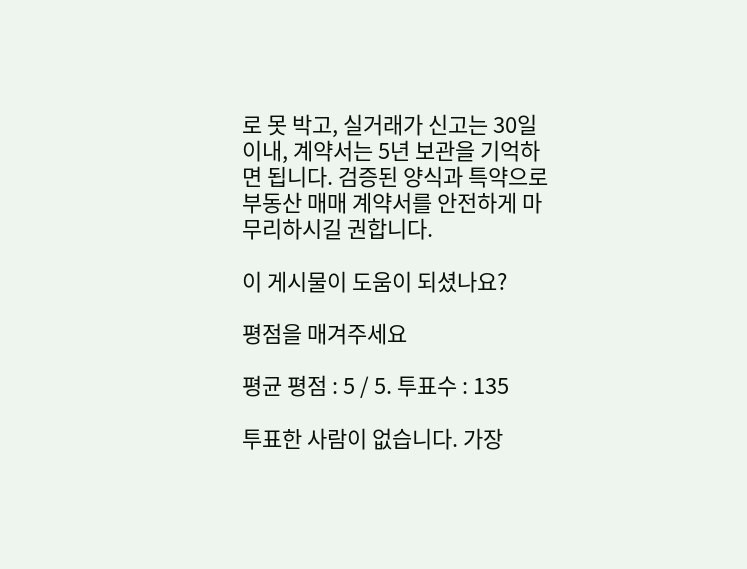로 못 박고, 실거래가 신고는 30일 이내, 계약서는 5년 보관을 기억하면 됩니다. 검증된 양식과 특약으로 부동산 매매 계약서를 안전하게 마무리하시길 권합니다.

이 게시물이 도움이 되셨나요?

평점을 매겨주세요

평균 평점 : 5 / 5. 투표수 : 135

투표한 사람이 없습니다. 가장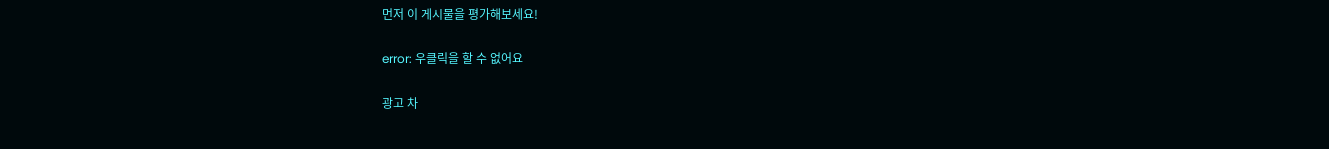먼저 이 게시물을 평가해보세요!

error: 우클릭을 할 수 없어요

광고 차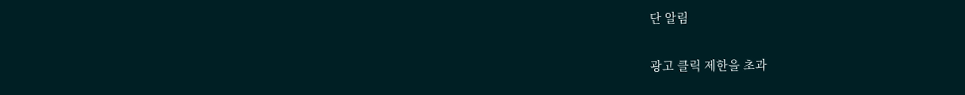단 알림

광고 클릭 제한을 초과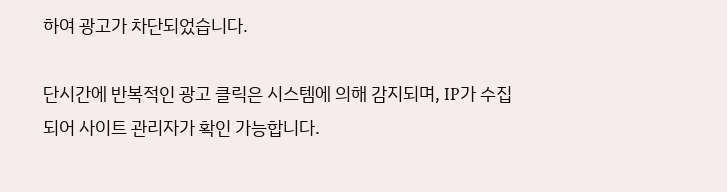하여 광고가 차단되었습니다.

단시간에 반복적인 광고 클릭은 시스템에 의해 감지되며, IP가 수집되어 사이트 관리자가 확인 가능합니다.